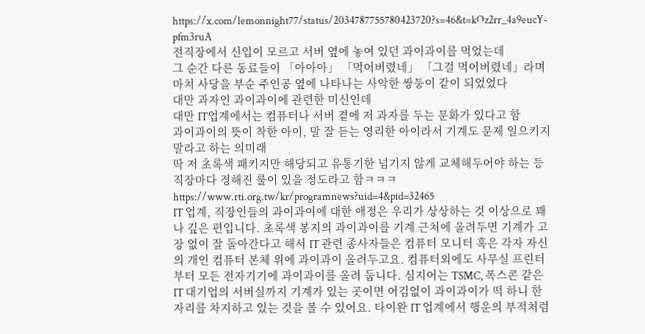https://x.com/lemonnight77/status/2034787755780423720?s=46&t=kOz2rr_4a9eucY-pfm3ruA
전직장에서 신입이 모르고 서버 옆에 놓여 있던 과이과이를 먹었는데
그 순간 다른 동료들이 「아아아」 「먹어버렸네」 「그걸 먹어버렸네」라며
마치 사당을 부순 주인공 옆에 나타나는 사악한 쌍둥이 같이 되었었다
대만 과자인 과이과이에 관련한 미신인데
대만 IT업계에서는 컴퓨터나 서버 곁에 저 과자를 두는 문화가 있다고 함
과이과이의 뜻이 착한 아이, 말 잘 듣는 영리한 아이라서 기계도 문제 일으키지 말라고 하는 의미래
딱 저 초록색 패키지만 해당되고 유통기한 넘기지 않게 교체해두어야 하는 등 직장마다 정해진 룰이 있을 정도라고 함ㅋㅋㅋ
https://www.rti.org.tw/kr/programnews?uid=4&pid=32465
IT 업계, 직장인들의 과이과이에 대한 애정은 우리가 상상하는 것 이상으로 꽤나 깊은 편입니다. 초록색 봉지의 과이과이를 기계 근처에 올려두면 기계가 고장 없이 잘 돌아간다고 해서 IT 관련 종사자들은 컴퓨터 모니터 혹은 각자 자신의 개인 컴퓨터 본체 위에 과이과이 올려두고요. 컴퓨터외에도 사무실 프린터부터 모든 전자기기에 과이과이를 올려 둡니다. 심지어는 TSMC, 폭스콘 같은 IT 대기업의 서버실까지 기계가 있는 곳이면 어김없이 과이과이가 떡 하니 한 자리를 차지하고 있는 것을 볼 수 있어요. 타이완 IT 업계에서 행운의 부적처럼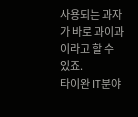사용되는 과자가 바로 과이과이라고 할 수 있죠.
타이완 IT분야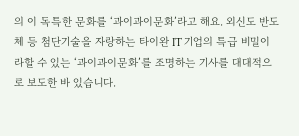의 이 독특한 문화를 ‘과이과이문화’라고 해요. 외신도 반도체 등 첨단기술을 자랑하는 타이완 IT 기업의 특급 비밀이라할 수 있는 ‘과이과이문화’를 조명하는 기사를 대대적으로 보도한 바 있습니다.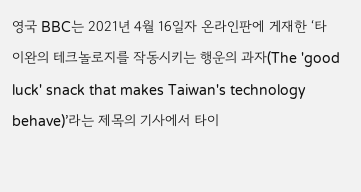영국 BBC는 2021년 4월 16일자 온라인판에 게재한 ‘타이완의 테크놀로지를 작동시키는 행운의 과자(The 'good luck' snack that makes Taiwan's technology behave)’라는 제목의 기사에서 타이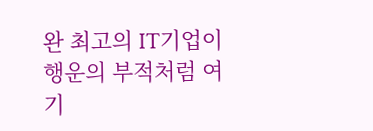완 최고의 IT기업이 행운의 부적처럼 여기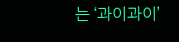는 ‘과이과이’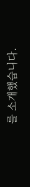를 소개했습니다.